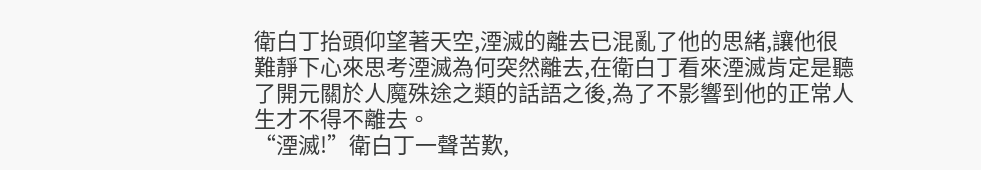衛白丁抬頭仰望著天空,湮滅的離去已混亂了他的思緒,讓他很難靜下心來思考湮滅為何突然離去,在衛白丁看來湮滅肯定是聽了開元關於人魔殊途之類的話語之後,為了不影響到他的正常人生才不得不離去。
“湮滅!”衛白丁一聲苦歎,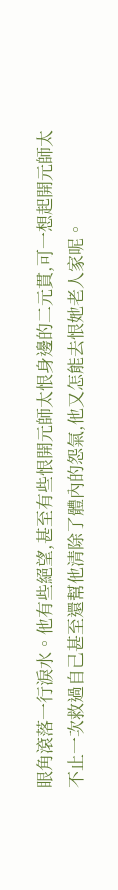眼角滾落一行淚水。他有些絕望,甚至有些恨開元師太恨身邊的二元貫,可一想起開元師太不止一次救過自己甚至還幫他清除了體內的怨氣,他又怎能去恨她老人家呢。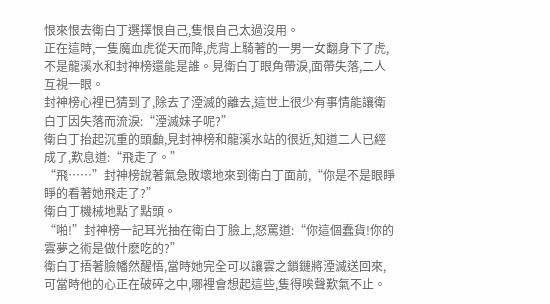恨來恨去衛白丁選擇恨自己,隻恨自己太過沒用。
正在這時,一隻魔血虎從天而降,虎背上騎著的一男一女翻身下了虎,不是龍溪水和封神榜還能是誰。見衛白丁眼角帶淚,面帶失落,二人互視一眼。
封神榜心裡已猜到了,除去了湮滅的離去,這世上很少有事情能讓衛白丁因失落而流淚:“湮滅妹子呢?”
衛白丁抬起沉重的頭顱,見封神榜和龍溪水站的很近,知道二人已經成了,歎息道:“飛走了。”
“飛……”封神榜說著氣急敗壞地來到衛白丁面前,“你是不是眼睜睜的看著她飛走了?”
衛白丁機械地點了點頭。
“啪!”封神榜一記耳光抽在衛白丁臉上,怒罵道:“你這個蠢貨!你的雲夢之術是做什麽吃的?”
衛白丁捂著臉幡然醒悟,當時她完全可以讓雲之鎖鏈將湮滅送回來,可當時他的心正在破碎之中,哪裡會想起這些,隻得唉聲歎氣不止。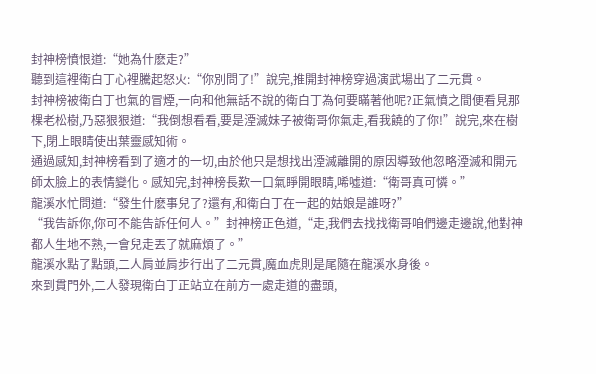封神榜憤恨道:“她為什麽走?”
聽到這裡衛白丁心裡騰起怒火:“你別問了!”說完,推開封神榜穿過演武場出了二元貫。
封神榜被衛白丁也氣的冒煙,一向和他無話不說的衛白丁為何要瞞著他呢?正氣憤之間便看見那棵老松樹,乃惡狠狠道:“我倒想看看,要是湮滅妹子被衛哥你氣走,看我饒的了你!”說完,來在樹下,閉上眼睛使出葉靈感知術。
通過感知,封神榜看到了適才的一切,由於他只是想找出湮滅離開的原因導致他忽略湮滅和開元師太臉上的表情變化。感知完,封神榜長歎一口氣睜開眼睛,唏噓道:“衛哥真可憐。”
龍溪水忙問道:“發生什麽事兒了?還有,和衛白丁在一起的姑娘是誰呀?”
“我告訴你,你可不能告訴任何人。”封神榜正色道,“走,我們去找找衛哥咱們邊走邊說,他對神都人生地不熟,一會兒走丟了就麻煩了。”
龍溪水點了點頭,二人肩並肩步行出了二元貫,魔血虎則是尾隨在龍溪水身後。
來到貫門外,二人發現衛白丁正站立在前方一處走道的盡頭,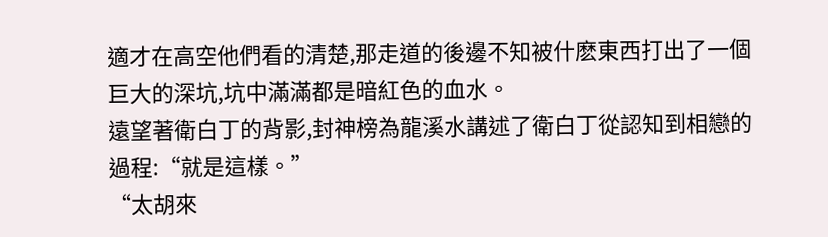適才在高空他們看的清楚,那走道的後邊不知被什麽東西打出了一個巨大的深坑,坑中滿滿都是暗紅色的血水。
遠望著衛白丁的背影,封神榜為龍溪水講述了衛白丁從認知到相戀的過程:“就是這樣。”
“太胡來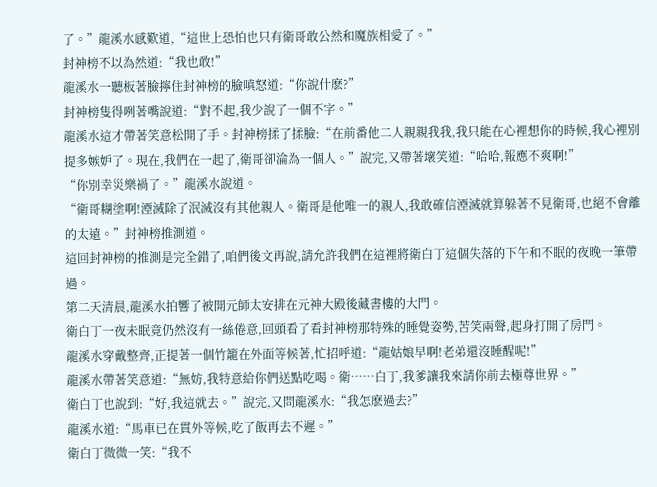了。”龍溪水感歎道,“這世上恐怕也只有衛哥敢公然和魔族相愛了。”
封神榜不以為然道:“我也敢!”
龍溪水一聽板著臉擰住封神榜的臉嗔怒道:“你說什麽?”
封神榜隻得咧著嘴說道:“對不起,我少說了一個不字。”
龍溪水這才帶著笑意松開了手。封神榜揉了揉臉:“在前番他二人親親我我,我只能在心裡想你的時候,我心裡別提多嫉妒了。現在,我們在一起了,衛哥卻淪為一個人。”說完,又帶著壞笑道:“哈哈,報應不爽啊!”
“你別幸災樂禍了。”龍溪水說道。
“衛哥糊塗啊!湮滅除了泯滅沒有其他親人。衛哥是他唯一的親人,我敢確信湮滅就算躲著不見衛哥,也絕不會離的太遠。”封神榜推測道。
這回封神榜的推測是完全錯了,咱們後文再說,請允許我們在這裡將衛白丁這個失落的下午和不眠的夜晚一筆帶過。
第二天清晨,龍溪水拍響了被開元師太安排在元神大殿後藏書樓的大門。
衛白丁一夜未眠竟仍然沒有一絲倦意,回頭看了看封神榜那特殊的睡覺姿勢,苦笑兩聲,起身打開了房門。
龍溪水穿戴整齊,正提著一個竹籠在外面等候著,忙招呼道:“龍姑娘早啊!老弟還沒睡醒呢!”
龍溪水帶著笑意道:“無妨,我特意給你們送點吃喝。衛……白丁,我爹讓我來請你前去極尊世界。”
衛白丁也說到:“好,我這就去。”說完,又問龍溪水:“我怎麽過去?”
龍溪水道:“馬車已在貫外等候,吃了飯再去不遲。”
衛白丁微微一笑:“我不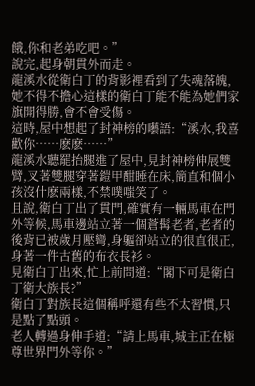餓,你和老弟吃吧。”
說完,起身朝貫外而走。
龍溪水從衛白丁的背影裡看到了失魂落魄,她不得不擔心這樣的衛白丁能不能為她們家旗開得勝,會不會受傷。
這時,屋中想起了封神榜的囈語:“溪水,我喜歡你……麽麽……”
龍溪水聽罷抬腿進了屋中,見封神榜伸展雙臂,叉著雙腿穿著鎧甲酣睡在床,簡直和個小孩沒什麽兩樣,不禁噗嗤笑了。
且說,衛白丁出了貫門,確實有一輛馬車在門外等候,馬車邊站立著一個蒼髯老者,老者的後背已被歲月壓彎,身軀卻站立的很直很正,身著一件古舊的布衣長衫。
見衛白丁出來,忙上前問道:“閣下可是衛白丁衛大族長?”
衛白丁對族長這個稱呼還有些不太習慣,只是點了點頭。
老人轉過身伸手道:“請上馬車,城主正在極尊世界門外等你。”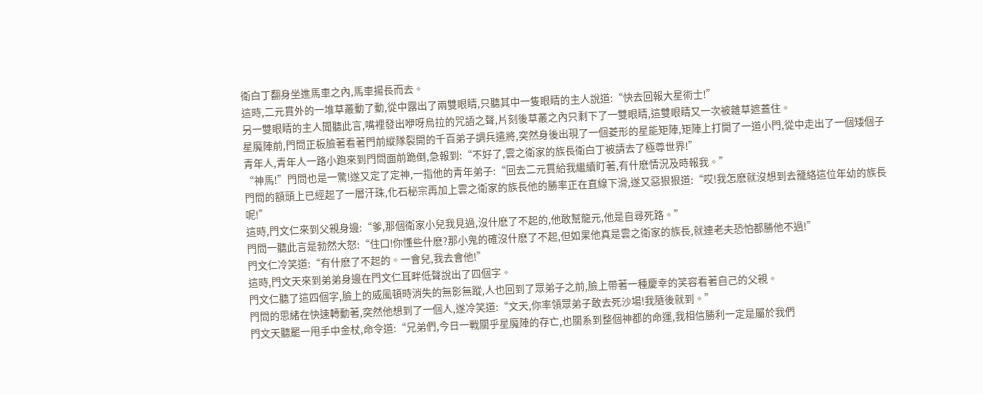衛白丁翻身坐進馬車之內,馬車揚長而去。
這時,二元貫外的一堆草叢動了動,從中露出了兩雙眼睛,只聽其中一隻眼睛的主人說道:“快去回報大星術士!”
另一雙眼睛的主人聞聽此言,嘴裡發出咿呀烏拉的咒語之聲,片刻後草叢之內只剩下了一雙眼睛,這雙眼睛又一次被雜草遮蓋住。
星魔陣前,門問正板臉著看著門前縱隊裂開的千百弟子調兵遣將,突然身後出現了一個菱形的星能矩陣,矩陣上打開了一道小門,從中走出了一個矮個子青年人,青年人一路小跑來到門問面前跪倒,急報到:“不好了,雲之衛家的族長衛白丁被請去了極尊世界!”
“神馬!”門問也是一驚!遂又定了定神,一指他的青年弟子:“回去二元貫給我繼續盯著,有什麽情況及時報我。”
門問的額頭上已經起了一層汗珠,化石秘宗再加上雲之衛家的族長他的勝率正在直線下滑,遂又惡狠狠道:“哎!我怎麽就沒想到去籠絡這位年幼的族長呢!”
這時,門文仁來到父親身邊:“爹,那個衛家小兒我見過,沒什麽了不起的,他敢幫龍元,他是自尋死路。”
門問一聽此言是勃然大怒:“住口!你懂些什麽?那小鬼的確沒什麽了不起,但如果他真是雲之衛家的族長,就連老夫恐怕都勝他不過!”
門文仁冷笑道:“有什麽了不起的。一會兒,我去會他!”
這時,門文天來到弟弟身邊在門文仁耳畔低聲說出了四個字。
門文仁聽了這四個字,臉上的威風頓時消失的無影無蹤,人也回到了眾弟子之前,臉上帶著一種慶幸的笑容看著自己的父親。
門問的思緒在快速轉動著,突然他想到了一個人,遂冷笑道:“文天,你率領眾弟子敢去死沙場!我隨後就到。”
門文天聽罷一甩手中金杖,命令道:“兄弟們,今日一戰關乎星魔陣的存亡,也關系到整個神都的命運,我相信勝利一定是屬於我們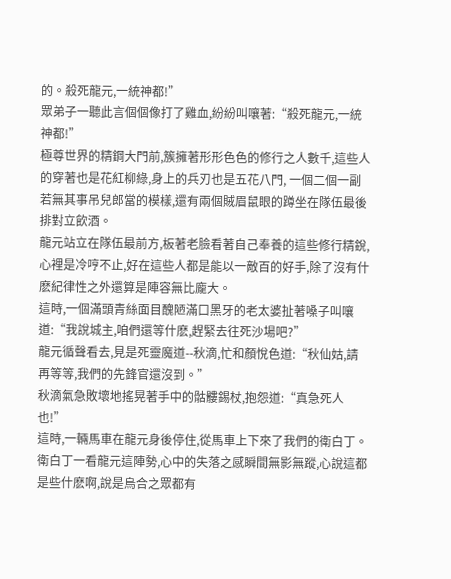的。殺死龍元,一統神都!”
眾弟子一聽此言個個像打了雞血,紛紛叫嚷著:“殺死龍元,一統神都!”
極尊世界的精鋼大門前,簇擁著形形色色的修行之人數千,這些人的穿著也是花紅柳綠,身上的兵刃也是五花八門, 一個二個一副若無其事吊兒郎當的模樣,還有兩個賊眉鼠眼的蹲坐在隊伍最後排對立飲酒。
龍元站立在隊伍最前方,板著老臉看著自己奉養的這些修行精銳,心裡是冷哼不止,好在這些人都是能以一敵百的好手,除了沒有什麽紀律性之外還算是陣容無比龐大。
這時,一個滿頭青絲面目醜陋滿口黑牙的老太婆扯著嗓子叫嚷道:“我說城主,咱們還等什麽,趕緊去往死沙場吧?”
龍元循聲看去,見是死靈魔道--秋滴,忙和顏悅色道:“秋仙姑,請再等等,我們的先鋒官還沒到。”
秋滴氣急敗壞地搖晃著手中的骷髏錫杖,抱怨道:“真急死人也!”
這時,一輛馬車在龍元身後停住,從馬車上下來了我們的衛白丁。
衛白丁一看龍元這陣勢,心中的失落之感瞬間無影無蹤,心說這都是些什麽啊,說是烏合之眾都有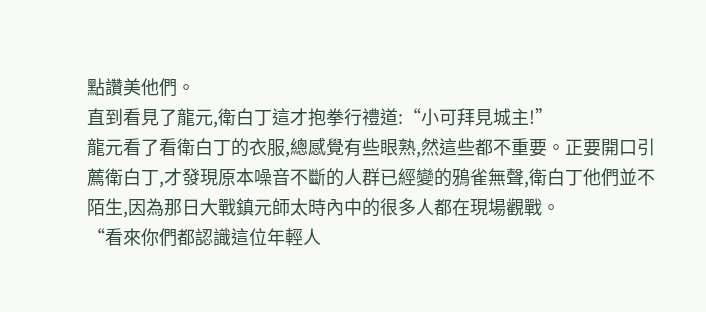點讚美他們。
直到看見了龍元,衛白丁這才抱拳行禮道:“小可拜見城主!”
龍元看了看衛白丁的衣服,總感覺有些眼熟,然這些都不重要。正要開口引薦衛白丁,才發現原本噪音不斷的人群已經變的鴉雀無聲,衛白丁他們並不陌生,因為那日大戰鎮元師太時內中的很多人都在現場觀戰。
“看來你們都認識這位年輕人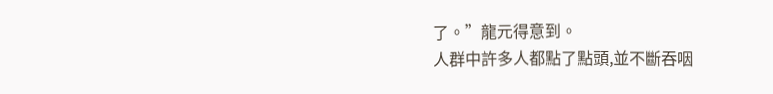了。”龍元得意到。
人群中許多人都點了點頭,並不斷吞咽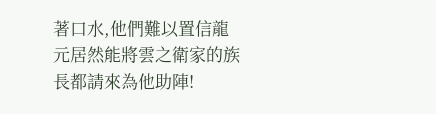著口水,他們難以置信龍元居然能將雲之衛家的族長都請來為他助陣!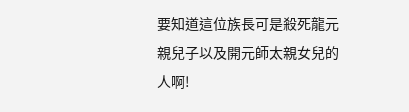要知道這位族長可是殺死龍元親兒子以及開元師太親女兒的人啊!